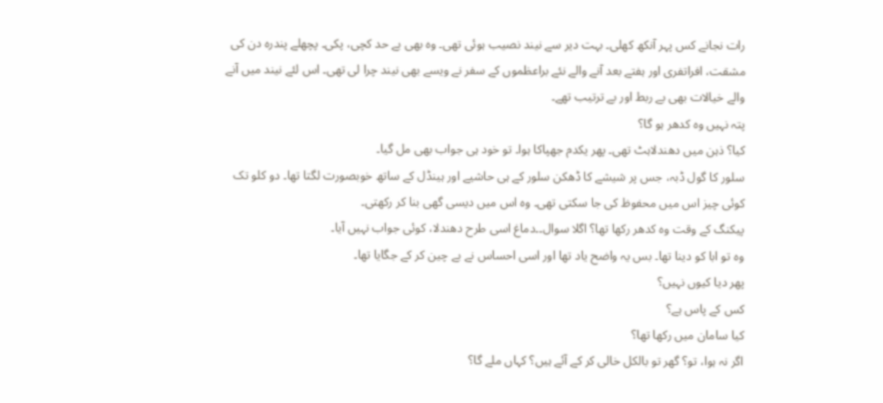رات نجانے کس پہر آنکھ کھلی۔ بہت دیر سے نیند نصیب ہوئی تھی۔ وہ بھی بے حد کچی، پکی۔ پچھلے پندرہ دن کی مشقت، افراتفری اور ہفتے بعد آنے والے نئے براعظموں کے سفر نے ویسے بھی نیند چرا لی تھی۔ اس لئے نیند میں آنے والے خیالات بھی بے ربط اور بے ترتیب تھے۔
پتہ نہیں وہ کدھر ہو گا؟
کیا؟ ذہن میں دھندلاہٹ تھی۔ پھر یکدم جھپاکا ہوا۔ تو خود ہی جواب بھی مل گیا۔
سلور کا گول ڈبہ، جس پر شیشے کا ڈھکن سلور کے ہی حاشیے اور ہینڈل کے ساتھ خوبصورت لگتا تھا۔ دو کلو تک کوئی چیز اس میں محفوظ کی جا سکتی تھی۔ وہ اس میں دیسی گھی بنا کر رکھتی۔
پیکنگ کے وقت وہ کدھر رکھا تھا؟ اگلا سوال۔۔دماغ اسی طرح دھندلا، کوئی جواب نہیں آیا۔
وہ تو ابا کو دینا تھا۔ بس یہ واضح یاد تھا اور اسی احساس نے بے چین کر کے جگایا تھا۔
پھر دیا کیوں نہیں؟
کس کے پاس ہے؟
کیا سامان میں رکھا تھا؟
اگر نہ ہوا، تو؟ گھر تو بالکل خالی کر کے آئے ہیں؟ کہاں ملے گا؟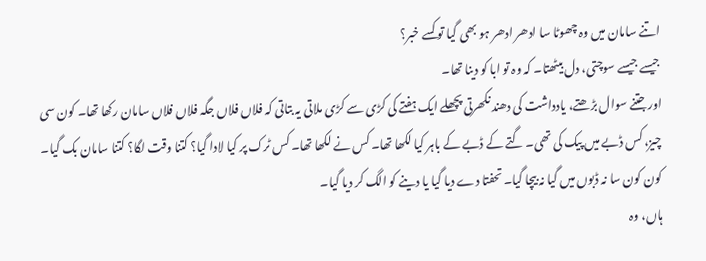اتنے سامان میں وہ چھوٹا سا ادھر ادھر ہو بھی گیا تو کسے خبر؟
جیسے جیسے سوچتی، دل بیٹھتا۔ کہ وہ تو ابا کو دینا تھا۔
اور جتنے سوال بڑھتے، یادداشت کی دھند نکھرتی پچھلے ایک ہفتے کی کڑی سے کڑی ملاتی یہ بتاتی کہ فلاں فلاں جگہ فلاں فلاں سامان رکھا تھا۔ کون سی چیز، کس ڈبے میں پیک کی تھی۔ گتے کے ڈبے کے باہر کیا لکھا تھا۔ کس نے لکھا تھا۔ کس ٹرک پر کیا لادا گیا؟ کتنا وقت لگا؟ کتنا سامان بک گیا۔ کون کون سا نہ ڈبوں میں گیا نہ بیچا گیا۔ تحفتا دے دیا گیا یا دینے کو الگ کر دیا گیا۔
ہاں، وہ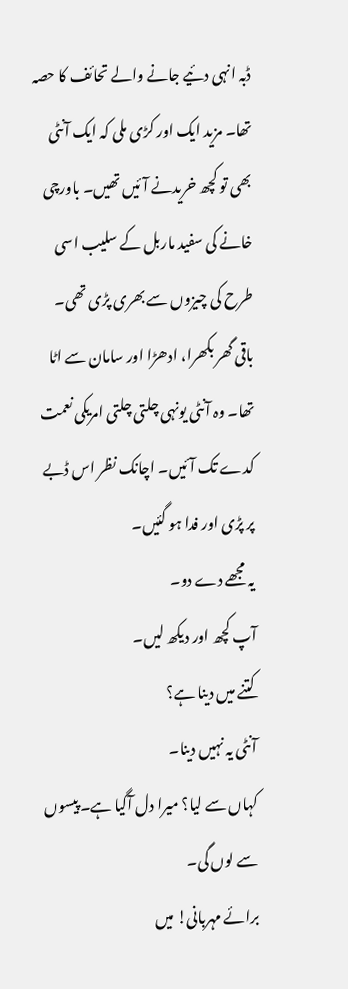ڈبہ انہی دئیے جانے والے تحائف کا حصہ تھا۔ مزید ایک اور کڑی ملی کہ ایک آنٹی بھی تو کچھ خریدنے آئیں تھیں۔ باورچی خانے کی سفید ماربل کے سلیب اسی طرح کی چیزوں سے بھری پڑی تھی۔ باقی گھر بکھرا، ادھڑا اور سامان سے اٹا تھا۔ وہ آنٹی یونہی چلتی چلتی امریکی نعمت کدے تک آئیں۔ اچانک نظر اس ڈبے پر پڑی اور فدا ہو گئیں۔
یہ مجھے دے دو۔
آپ کچھ اور دیکھ لیں۔
کتنے میں دینا ہے؟
آنٹی یہ نہیں دینا۔
کہاں سے لیا؟ میرا دل آگیا ہے۔ پیسوں سے لوں گی۔
برائے مہربانی! میں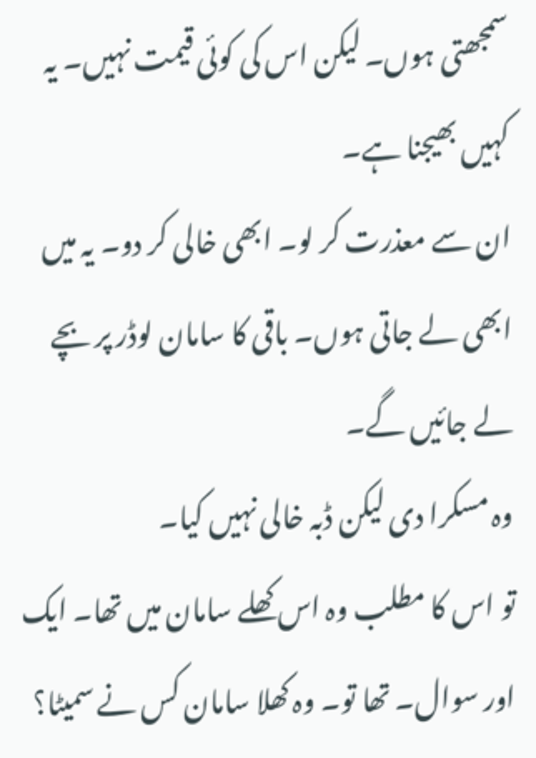سمجھتی ہوں۔ لیکن اس کی کوئی قیمت نہیں۔ یہ کہیں بھیجنا ہے۔
ان سے معذرت کر لو۔ ابھی خالی کر دو۔ یہ میں ابھی لے جاتی ہوں۔ باقی کا سامان لوڈر پر بچے لے جائیں گے۔
وہ مسکرا دی لیکن ڈبہ خالی نہیں کیا۔
تو اس کا مطلب وہ اس کھلے سامان میں تھا۔ ایک اور سوال۔ تھا تو۔ وہ کھلا سامان کس نے سمیٹا؟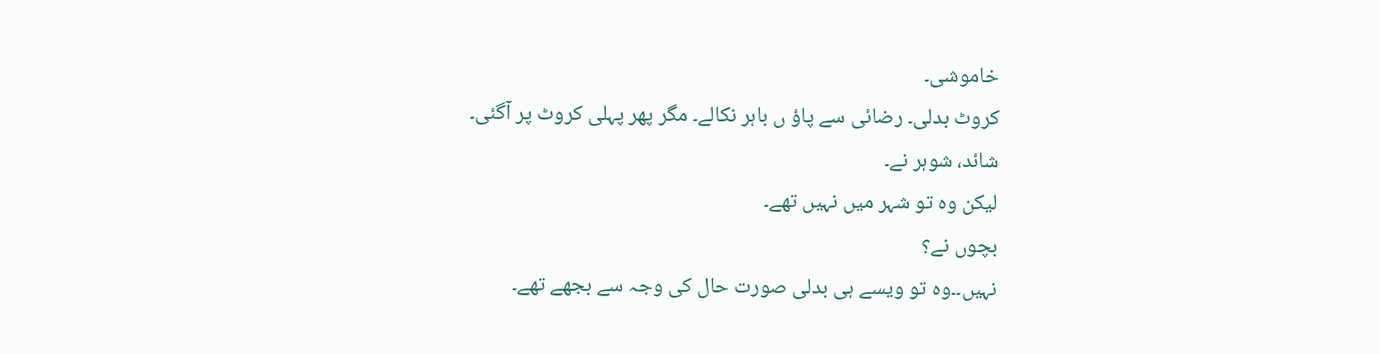خاموشی۔
کروٹ بدلی۔ رضائی سے پاؤ ں باہر نکالے۔ مگر پھر پہلی کروٹ پر آگئی۔
شائد، شوہر نے۔
لیکن وہ تو شہر میں نہیں تھے۔
بچوں نے؟
نہیں۔۔وہ تو ویسے ہی بدلی صورت حال کی وجہ سے بجھے تھے۔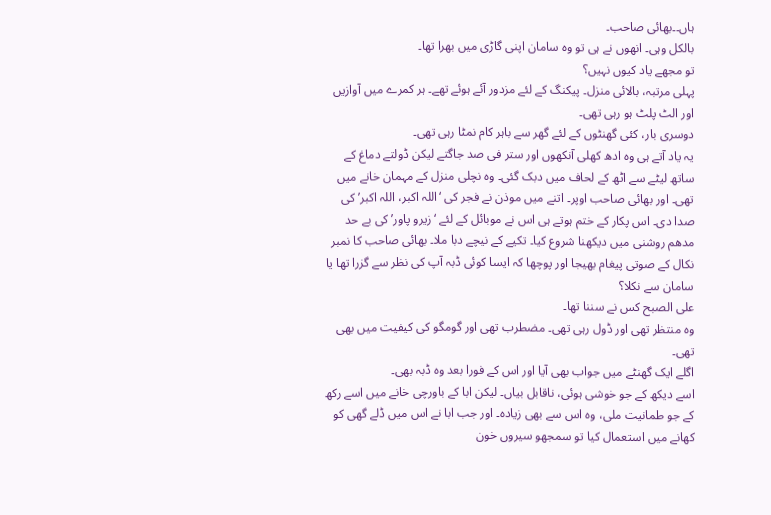ہاں۔۔بھائی صاحب۔
بالکل وہی۔ انھوں نے ہی تو وہ سامان اپنی گاڑی میں بھرا تھا۔
تو مجھے یاد کیوں نہیں؟
پہلی مرتبہ، بالائی منزل۔ پیکنگ کے لئے مزدور آئے ہوئے تھے۔ ہر کمرے میں آوازیں اور الٹ پلٹ ہو رہی تھی۔
دوسری بار، کئی گھنٹوں کے لئے گھر سے باہر کام نمٹا رہی تھی۔
یہ یاد آتے ہی وہ ادھ کھلی آنکھوں اور ستر فی صد جاگتے لیکن ڈولتے دماغ کے ساتھ لیٹے سے اٹھ کے لحاف میں دبک گئی۔ وہ نچلی منزل کے مہمان خانے میں تھی۔ اور بھائی صاحب اوپر۔ اتنے میں موذن نے فجر کی ‘اللہ اکبر، اللہ اکبر’ کی صدا دی۔ اس پکار کے ختم ہوتے ہی اس نے موبائل کے لئے ‘زیرو پاور’ کی بے حد مدھم روشنی میں دیکھنا شروع کیا۔ تکیے کے نیچے دبا ملا۔ بھائی صاحب کا نمبر نکال کے صوتی پیغام بھیجا اور پوچھا کہ ایسا کوئی ڈبہ آپ کی نظر سے گزرا تھا یا سامان سے نکلا؟
علی الصبح کس نے سننا تھا۔
وہ منتظر تھی اور ڈول رہی تھی۔ مضطرب تھی اور گومگو کی کیفیت میں بھی تھی۔
اگلے ایک گھنٹے میں جواب بھی آیا اور اس کے فورا بعد وہ ڈبہ بھی۔
اسے دیکھ کے جو خوشی ہوئی، ناقابل بیاں۔ لیکن ابا کے باورچی خانے میں اسے رکھ کے جو طمانیت ملی، وہ اس سے بھی زیادہ۔ اور جب ابا نے اس میں ڈلے گھی کو کھانے میں استعمال کیا تو سمجھو سیروں خون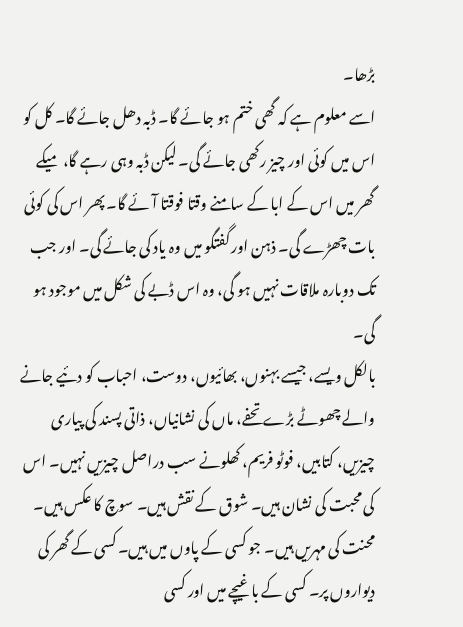بڑھا۔
اسے معلوم ہے کہ گھی ختم ہو جائے گا۔ ڈبہ دھل جائے گا۔ کل کو اس میں کوئی اور چیز رکھی جائے گی۔ لیکن ڈبہ وہی رہے گا، میکے گھر میں اس کے ابا کے سامنے وقتا فوقتا آئے گا۔ پھر اس کی کوئی بات چھڑے گی۔ ذہن اور گفتگو میں وہ یاد کی جائے گی۔ اور جب تک دوبارہ ملاقات نہیں ہو گی، وہ اس ڈبے کی شکل میں موجود ہو گی۔
بالکل ویسے، جیسے بہنوں، بھائیوں، دوست، احباب کو دئیے جانے والے چھوٹے بڑے تحفے، ماں کی نشانیاں، ذاتی پسند کی پیاری چیزیں، کتابیں، فوٹو فریم، کھلونے سب دراصل چیزیں نہیں۔ اس کی محبت کی نشان ہیں۔ شوق کے نقش ہیں۔ سوچ کا عکس ہیں۔ محنت کی مہریں ہیں۔ جو کسی کے پاوں میں ہیں۔ کسی کے گھر کی دیواروں پر۔ کسی کے باغیچے میں اور کسی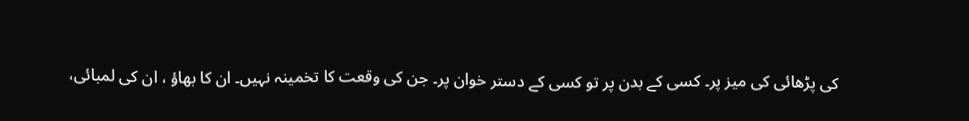کی پڑھائی کی میز پر۔ کسی کے بدن پر تو کسی کے دستر خوان پر۔ جن کی وقعت کا تخمینہ نہیں۔ ان کا بھاؤ ، ان کی لمبائی،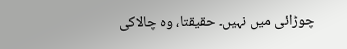چوڑائی میں نہیں۔ حقیقتا، وہ چالاکی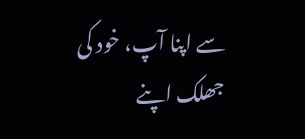سے اپنا آپ، خود کی جھلک اپنے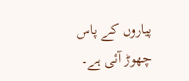پیاروں کے پاس چھوڑ آئی ہے۔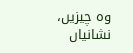وہ چیزیں، نشانیاں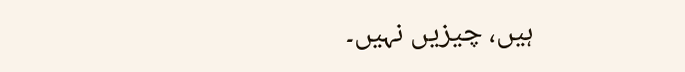ہیں، چیزیں نہیں۔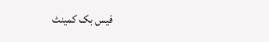فیس بک کمینٹ